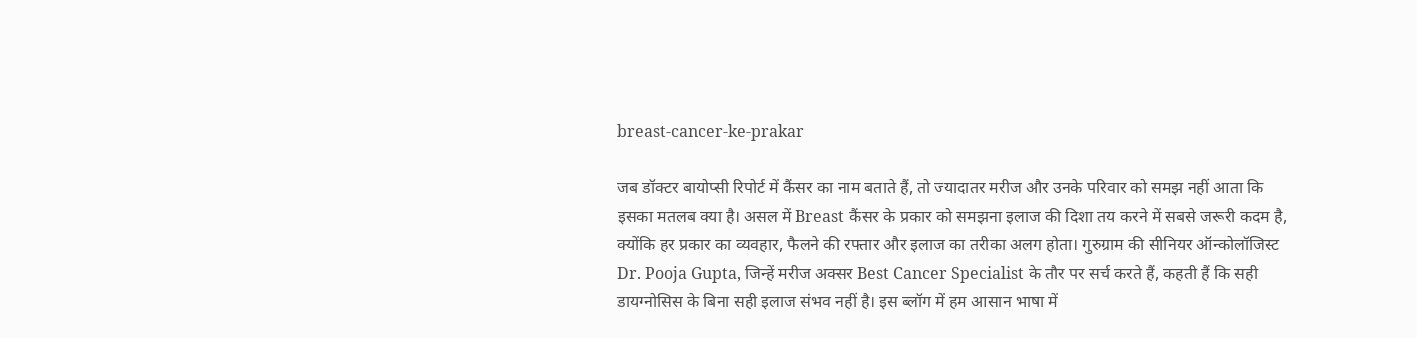breast-cancer-ke-prakar

जब डॉक्टर बायोप्सी रिपोर्ट में कैंसर का नाम बताते हैं, तो ज्यादातर मरीज और उनके परिवार को समझ नहीं आता कि इसका मतलब क्या है। असल में Breast कैंसर के प्रकार को समझना इलाज की दिशा तय करने में सबसे जरूरी कदम है, क्योंकि हर प्रकार का व्यवहार, फैलने की रफ्तार और इलाज का तरीका अलग होता। गुरुग्राम की सीनियर ऑन्कोलॉजिस्ट Dr. Pooja Gupta, जिन्हें मरीज अक्सर Best Cancer Specialist के तौर पर सर्च करते हैं, कहती हैं कि सही डायग्नोसिस के बिना सही इलाज संभव नहीं है। इस ब्लॉग में हम आसान भाषा में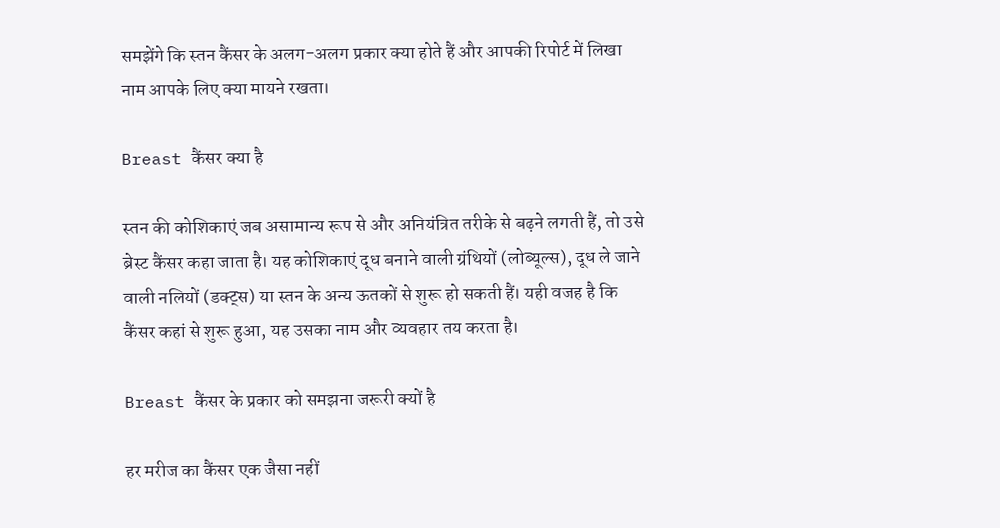समझेंगे कि स्तन कैंसर के अलग-अलग प्रकार क्या होते हैं और आपकी रिपोर्ट में लिखा नाम आपके लिए क्या मायने रखता।

Breast कैंसर क्या है

स्तन की कोशिकाएं जब असामान्य रूप से और अनियंत्रित तरीके से बढ़ने लगती हैं, तो उसे ब्रेस्ट कैंसर कहा जाता है। यह कोशिकाएं दूध बनाने वाली ग्रंथियों (लोब्यूल्स), दूध ले जाने वाली नलियों (डक्ट्स) या स्तन के अन्य ऊतकों से शुरू हो सकती हैं। यही वजह है कि कैंसर कहां से शुरू हुआ, यह उसका नाम और व्यवहार तय करता है।

Breast कैंसर के प्रकार को समझना जरूरी क्यों है

हर मरीज का कैंसर एक जैसा नहीं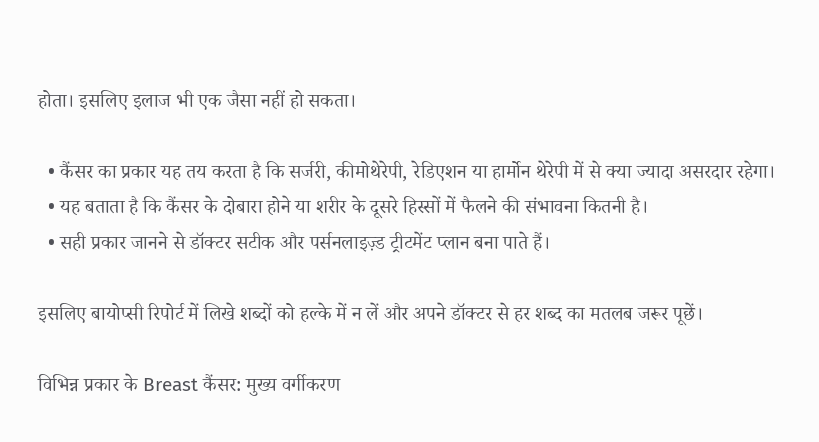होता। इसलिए इलाज भी एक जैसा नहीं हो सकता।

  • कैंसर का प्रकार यह तय करता है कि सर्जरी, कीमोथेरेपी, रेडिएशन या हार्मोन थेरेपी में से क्या ज्यादा असरदार रहेगा।
  • यह बताता है कि कैंसर के दोबारा होने या शरीर के दूसरे हिस्सों में फैलने की संभावना कितनी है।
  • सही प्रकार जानने से डॉक्टर सटीक और पर्सनलाइज़्ड ट्रीटमेंट प्लान बना पाते हैं।

इसलिए बायोप्सी रिपोर्ट में लिखे शब्दों को हल्के में न लें और अपने डॉक्टर से हर शब्द का मतलब जरूर पूछें।

विभिन्न प्रकार के Breast कैंसर: मुख्य वर्गीकरण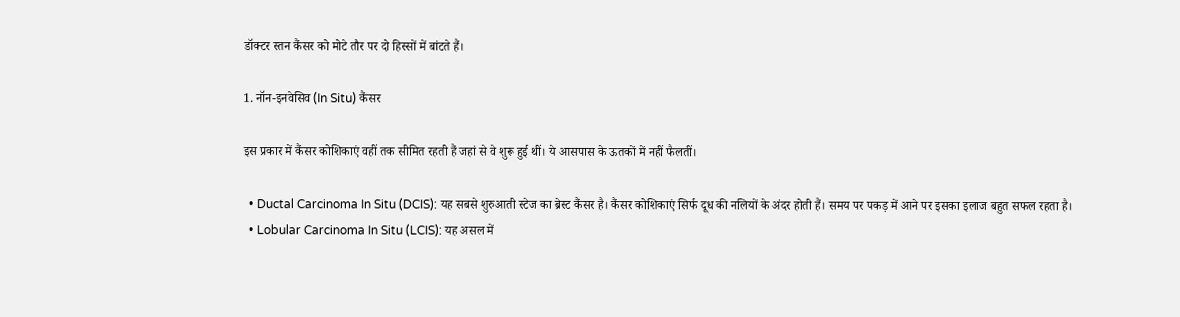डॉक्टर स्तन कैंसर को मोटे तौर पर दो हिस्सों में बांटते हैं।

1. नॉन-इनवेसिव (In Situ) कैंसर

इस प्रकार में कैंसर कोशिकाएं वहीं तक सीमित रहती हैं जहां से वे शुरू हुई थीं। ये आसपास के ऊतकों में नहीं फैलतीं।

  • Ductal Carcinoma In Situ (DCIS): यह सबसे शुरुआती स्टेज का ब्रेस्ट कैंसर है। कैंसर कोशिकाएं सिर्फ दूध की नलियों के अंदर होती हैं। समय पर पकड़ में आने पर इसका इलाज बहुत सफल रहता है।
  • Lobular Carcinoma In Situ (LCIS): यह असल में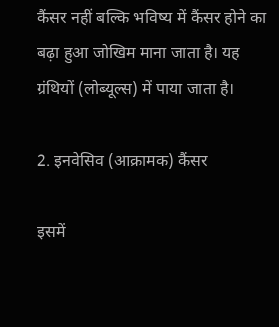कैंसर नहीं बल्कि भविष्य में कैंसर होने का बढ़ा हुआ जोखिम माना जाता है। यह ग्रंथियों (लोब्यूल्स) में पाया जाता है।

2. इनवेसिव (आक्रामक) कैंसर

इसमें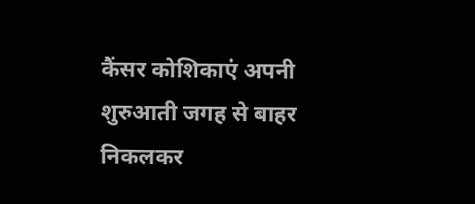कैंसर कोशिकाएं अपनी शुरुआती जगह से बाहर निकलकर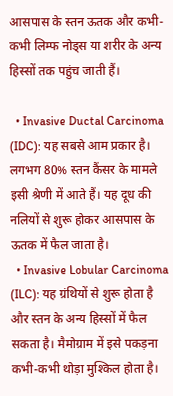आसपास के स्तन ऊतक और कभी-कभी लिम्फ नोड्स या शरीर के अन्य हिस्सों तक पहुंच जाती हैं।

  • Invasive Ductal Carcinoma (IDC): यह सबसे आम प्रकार है। लगभग 80% स्तन कैंसर के मामले इसी श्रेणी में आते हैं। यह दूध की नलियों से शुरू होकर आसपास के ऊतक में फैल जाता है।
  • Invasive Lobular Carcinoma (ILC): यह ग्रंथियों से शुरू होता है और स्तन के अन्य हिस्सों में फैल सकता है। मैमोग्राम में इसे पकड़ना कभी-कभी थोड़ा मुश्किल होता है।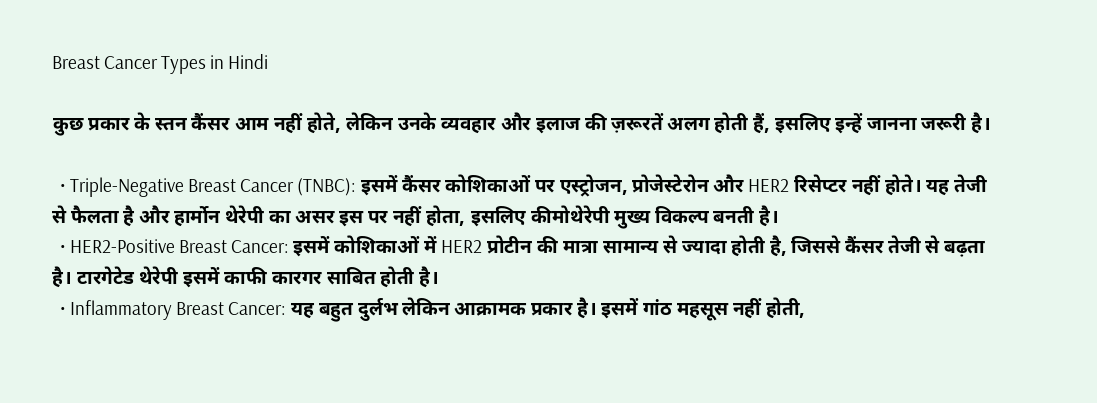Breast Cancer Types in Hindi

कुछ प्रकार के स्तन कैंसर आम नहीं होते, लेकिन उनके व्यवहार और इलाज की ज़रूरतें अलग होती हैं, इसलिए इन्हें जानना जरूरी है।

  • Triple-Negative Breast Cancer (TNBC): इसमें कैंसर कोशिकाओं पर एस्ट्रोजन, प्रोजेस्टेरोन और HER2 रिसेप्टर नहीं होते। यह तेजी से फैलता है और हार्मोन थेरेपी का असर इस पर नहीं होता, इसलिए कीमोथेरेपी मुख्य विकल्प बनती है।
  • HER2-Positive Breast Cancer: इसमें कोशिकाओं में HER2 प्रोटीन की मात्रा सामान्य से ज्यादा होती है, जिससे कैंसर तेजी से बढ़ता है। टारगेटेड थेरेपी इसमें काफी कारगर साबित होती है।
  • Inflammatory Breast Cancer: यह बहुत दुर्लभ लेकिन आक्रामक प्रकार है। इसमें गांठ महसूस नहीं होती,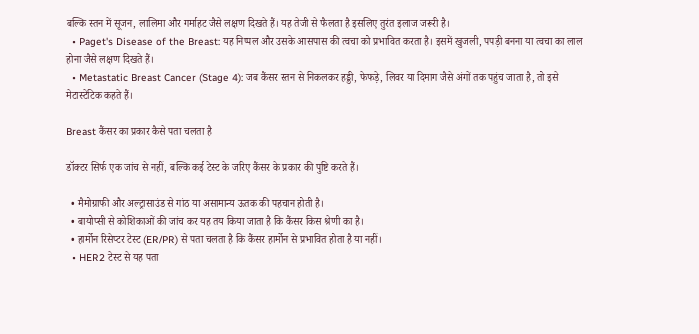बल्कि स्तन में सूजन, लालिमा और गर्माहट जैसे लक्षण दिखते हैं। यह तेजी से फैलता है इसलिए तुरंत इलाज जरूरी है।
  • Paget's Disease of the Breast: यह निप्पल और उसके आसपास की त्वचा को प्रभावित करता है। इसमें खुजली, पपड़ी बनना या त्वचा का लाल होना जैसे लक्षण दिखते हैं।
  • Metastatic Breast Cancer (Stage 4): जब कैंसर स्तन से निकलकर हड्डी, फेफड़े, लिवर या दिमाग जैसे अंगों तक पहुंच जाता है, तो इसे मेटास्टेटिक कहते हैं।

Breast कैंसर का प्रकार कैसे पता चलता है

डॉक्टर सिर्फ एक जांच से नहीं, बल्कि कई टेस्ट के जरिए कैंसर के प्रकार की पुष्टि करते हैं।

  • मैमोग्राफी और अल्ट्रासाउंड से गांठ या असामान्य ऊतक की पहचान होती है।
  • बायोप्सी से कोशिकाओं की जांच कर यह तय किया जाता है कि कैंसर किस श्रेणी का है।
  • हार्मोन रिसेप्टर टेस्ट (ER/PR) से पता चलता है कि कैंसर हार्मोन से प्रभावित होता है या नहीं।
  • HER2 टेस्ट से यह पता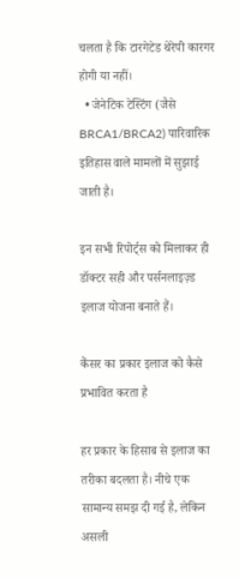चलता है कि टारगेटेड थेरेपी कारगर होगी या नहीं।
  • जेनेटिक टेस्टिंग (जैसे BRCA1/BRCA2) पारिवारिक इतिहास वाले मामलों में सुझाई जाती है।

इन सभी रिपोर्ट्स को मिलाकर ही डॉक्टर सही और पर्सनलाइज़्ड इलाज योजना बनाते हैं।

कैंसर का प्रकार इलाज को कैसे प्रभावित करता है

हर प्रकार के हिसाब से इलाज का तरीका बदलता है। नीचे एक सामान्य समझ दी गई है, लेकिन असली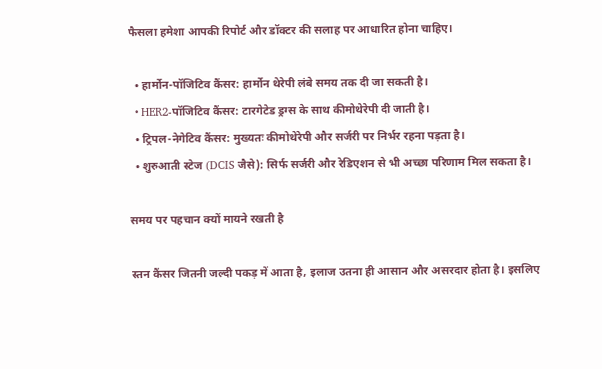फैसला हमेशा आपकी रिपोर्ट और डॉक्टर की सलाह पर आधारित होना चाहिए।

  • हार्मोन-पॉजिटिव कैंसर: हार्मोन थेरेपी लंबे समय तक दी जा सकती है।
  • HER2-पॉजिटिव कैंसर: टारगेटेड ड्रग्स के साथ कीमोथेरेपी दी जाती है।
  • ट्रिपल-नेगेटिव कैंसर: मुख्यतः कीमोथेरेपी और सर्जरी पर निर्भर रहना पड़ता है।
  • शुरुआती स्टेज (DCIS जैसे): सिर्फ सर्जरी और रेडिएशन से भी अच्छा परिणाम मिल सकता है।

समय पर पहचान क्यों मायने रखती है

स्तन कैंसर जितनी जल्दी पकड़ में आता है, इलाज उतना ही आसान और असरदार होता है। इसलिए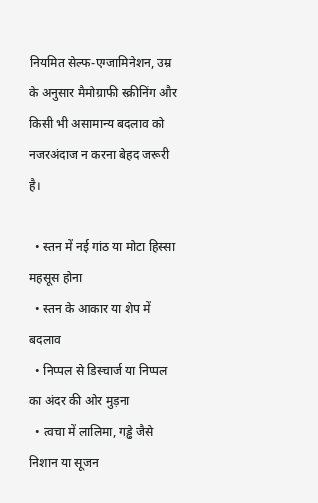नियमित सेल्फ-एग्जामिनेशन, उम्र के अनुसार मैमोग्राफी स्क्रीनिंग और किसी भी असामान्य बदलाव को नजरअंदाज न करना बेहद जरूरी है।

  • स्तन में नई गांठ या मोटा हिस्सा महसूस होना
  • स्तन के आकार या शेप में बदलाव
  • निप्पल से डिस्चार्ज या निप्पल का अंदर की ओर मुड़ना
  • त्वचा में लालिमा, गड्ढे जैसे निशान या सूजन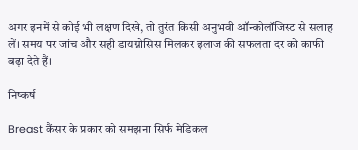अगर इनमें से कोई भी लक्षण दिखे, तो तुरंत किसी अनुभवी ऑन्कोलॉजिस्ट से सलाह लें। समय पर जांच और सही डायग्नोसिस मिलकर इलाज की सफलता दर को काफी बढ़ा देते हैं।

निष्कर्ष

Breast कैंसर के प्रकार को समझना सिर्फ मेडिकल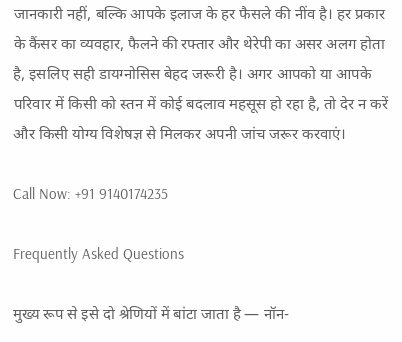जानकारी नहीं, बल्कि आपके इलाज के हर फैसले की नींव है। हर प्रकार के कैंसर का व्यवहार, फैलने की रफ्तार और थेरेपी का असर अलग होता है, इसलिए सही डायग्नोसिस बेहद जरूरी है। अगर आपको या आपके परिवार में किसी को स्तन में कोई बदलाव महसूस हो रहा है, तो देर न करें और किसी योग्य विशेषज्ञ से मिलकर अपनी जांच जरूर करवाएं।

Call Now: +91 9140174235

Frequently Asked Questions

मुख्य रूप से इसे दो श्रेणियों में बांटा जाता है — नॉन-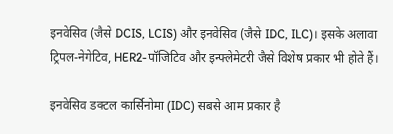इनवेसिव (जैसे DCIS, LCIS) और इनवेसिव (जैसे IDC, ILC)। इसके अलावा ट्रिपल-नेगेटिव, HER2-पॉजिटिव और इन्फ्लेमेटरी जैसे विशेष प्रकार भी होते हैं।

इनवेसिव डक्टल कार्सिनोमा (IDC) सबसे आम प्रकार है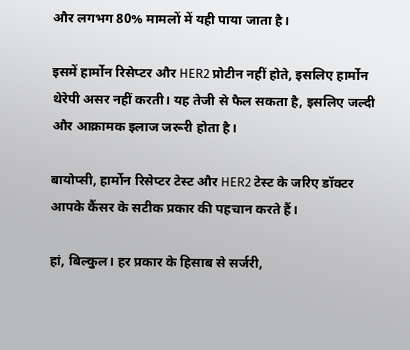और लगभग 80% मामलों में यही पाया जाता है।

इसमें हार्मोन रिसेप्टर और HER2 प्रोटीन नहीं होते, इसलिए हार्मोन थेरेपी असर नहीं करती। यह तेजी से फैल सकता है, इसलिए जल्दी और आक्रामक इलाज जरूरी होता है।

बायोप्सी, हार्मोन रिसेप्टर टेस्ट और HER2 टेस्ट के जरिए डॉक्टर आपके कैंसर के सटीक प्रकार की पहचान करते हैं।

हां, बिल्कुल। हर प्रकार के हिसाब से सर्जरी,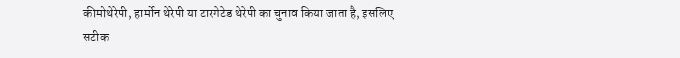कीमोथेरेपी, हार्मोन थेरेपी या टारगेटेड थेरेपी का चुनाव किया जाता है, इसलिए सटीक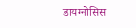डायग्नोसिस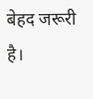बेहद जरूरी है।